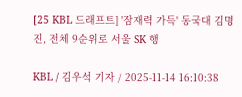[25 KBL 드래프트] '잠재력 가득' 동국대 김명진, 전체 9순위로 서울 SK 행

KBL / 김우석 기자 / 2025-11-14 16:10:38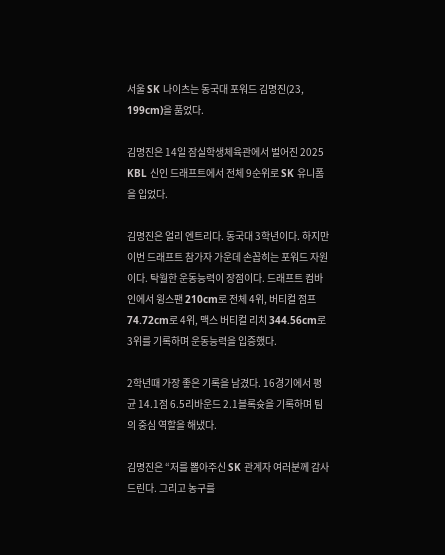서울 SK 나이츠는 동국대 포워드 김명진(23, 199cm)을 품었다.

김명진은 14일 잠실학생체육관에서 벌어진 2025 KBL 신인 드래프트에서 전체 9순위로 SK 유니폼을 입었다.

김명진은 얼리 엔트리다. 동국대 3학년이다. 하지만 이번 드래프트 참가자 가운데 손꼽히는 포워드 자원이다. 탁월한 운동능력이 장점이다. 드래프트 컴바인에서 윙스팬 210cm로 전체 4위, 버티컬 점프 74.72cm로 4위, 맥스 버티컬 리치 344.56cm로 3위를 기록하며 운동능력을 입증했다.

2학년때 가장 좋은 기록을 남겼다. 16경기에서 평균 14.1점 6.5리바운드 2.1블록슛을 기록하며 팀의 중심 역할을 해냈다.

김명진은 “저를 뽑아주신 SK 관계자 여러분께 감사 드린다. 그리고 농구를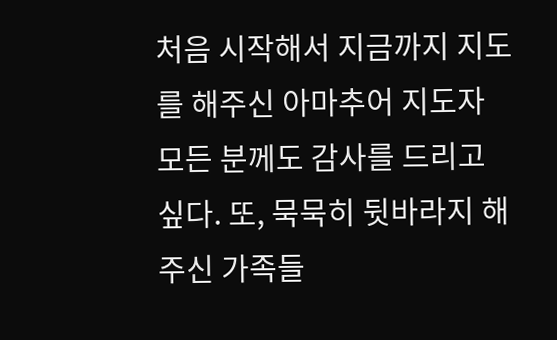처음 시작해서 지금까지 지도를 해주신 아마추어 지도자 모든 분께도 감사를 드리고 싶다. 또, 묵묵히 뒷바라지 해주신 가족들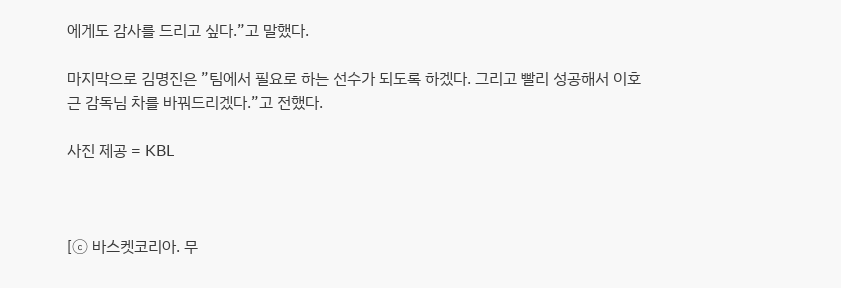에게도 감사를 드리고 싶다.”고 말했다.

마지막으로 김명진은 ”팀에서 필요로 하는 선수가 되도록 하겠다. 그리고 빨리 성공해서 이호근 감독님 차를 바꿔드리겠다.”고 전했다.

사진 제공 = KBL



[ⓒ 바스켓코리아. 무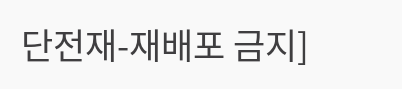단전재-재배포 금지]